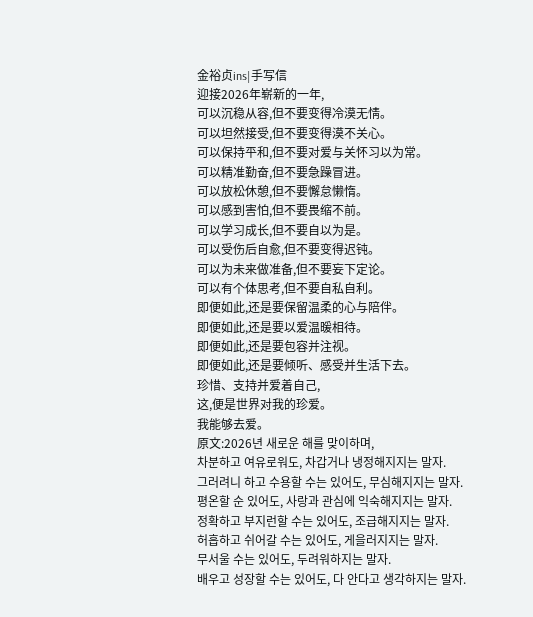金裕贞ins|手写信
迎接2026年崭新的一年,
可以沉稳从容,但不要变得冷漠无情。
可以坦然接受,但不要变得漠不关心。
可以保持平和,但不要对爱与关怀习以为常。
可以精准勤奋,但不要急躁冒进。
可以放松休憩,但不要懈怠懒惰。
可以感到害怕,但不要畏缩不前。
可以学习成长,但不要自以为是。
可以受伤后自愈,但不要变得迟钝。
可以为未来做准备,但不要妄下定论。
可以有个体思考,但不要自私自利。
即便如此,还是要保留温柔的心与陪伴。
即便如此,还是要以爱温暖相待。
即便如此,还是要包容并注视。
即便如此,还是要倾听、感受并生活下去。
珍惜、支持并爱着自己,
这,便是世界对我的珍爱。
我能够去爱。
原文:2026년 새로운 해를 맞이하며,
차분하고 여유로워도, 차갑거나 냉정해지지는 말자.
그러려니 하고 수용할 수는 있어도, 무심해지지는 말자.
평온할 순 있어도, 사랑과 관심에 익숙해지지는 말자.
정확하고 부지런할 수는 있어도, 조급해지지는 말자.
허흡하고 쉬어갈 수는 있어도, 게을러지지는 말자.
무서울 수는 있어도, 두려워하지는 말자.
배우고 성장할 수는 있어도, 다 안다고 생각하지는 말자.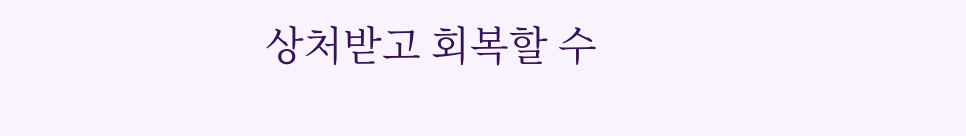상처받고 회복할 수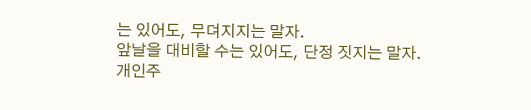는 있어도, 무뎌지지는 말자.
앞날을 대비할 수는 있어도, 단정 짓지는 말자.
개인주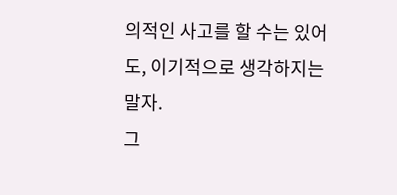의적인 사고를 할 수는 있어도, 이기적으로 생각하지는 말자.
그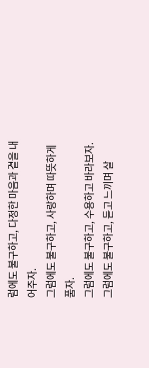럼에도 불구하고, 다정한 마음과 곁을 내어주자.
그럼에도 불구하고, 사랑하며 따뜻하게 품자.
그럼에도 불구하고, 수용하고 바라보자.
그럼에도 불구하고, 듣고 느끼며 살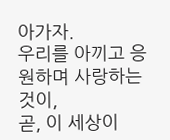아가자.
우리를 아끼고 응원하며 사랑하는 것이,
곧, 이 세상이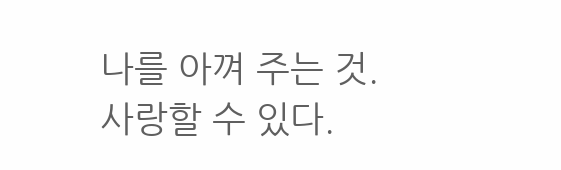나를 아껴 주는 것.
사랑할 수 있다.